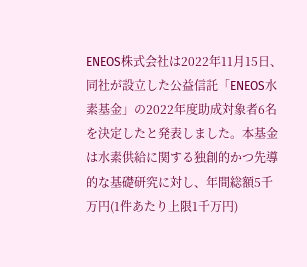ENEOS株式会社は2022年11月15日、同社が設立した公益信託「ENEOS水素基金」の2022年度助成対象者6名を決定したと発表しました。本基金は水素供給に関する独創的かつ先導的な基礎研究に対し、年間総額5千万円(1件あたり上限1千万円)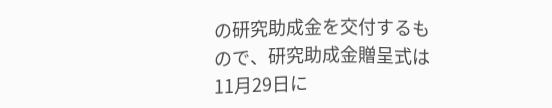の研究助成金を交付するもので、研究助成金贈呈式は11月29日に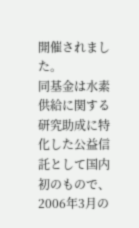開催されました。
同基金は水素供給に関する研究助成に特化した公益信託として国内初のもので、2006年3月の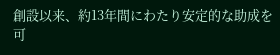創設以来、約13年間にわたり安定的な助成を可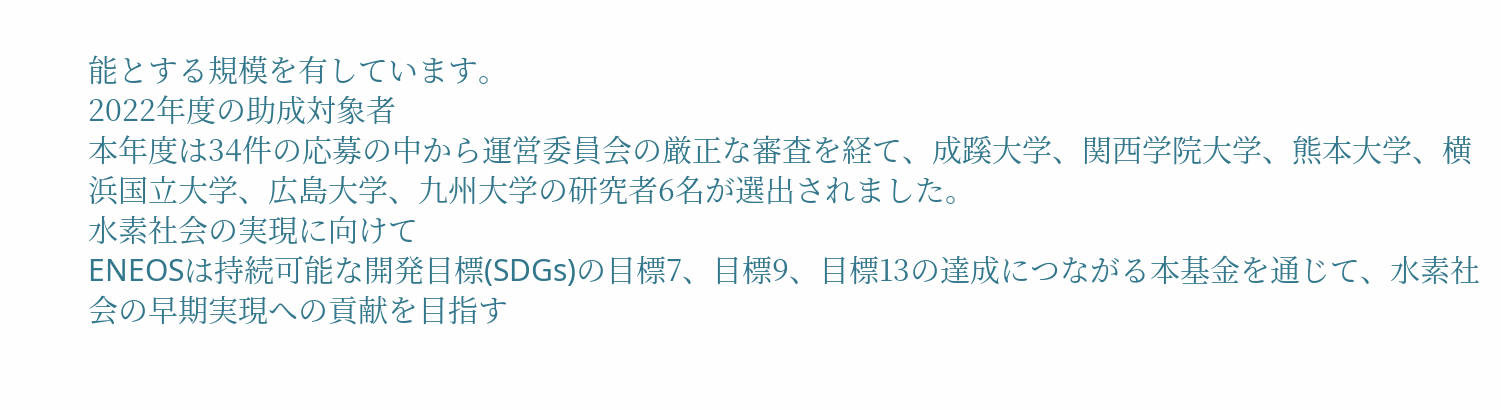能とする規模を有しています。
2022年度の助成対象者
本年度は34件の応募の中から運営委員会の厳正な審査を経て、成蹊大学、関西学院大学、熊本大学、横浜国立大学、広島大学、九州大学の研究者6名が選出されました。
水素社会の実現に向けて
ENEOSは持続可能な開発目標(SDGs)の目標7、目標9、目標13の達成につながる本基金を通じて、水素社会の早期実現への貢献を目指す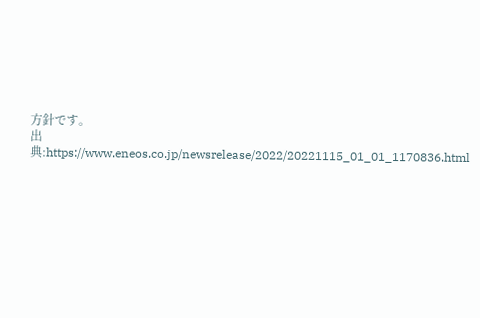方針です。
出典:https://www.eneos.co.jp/newsrelease/2022/20221115_01_01_1170836.html